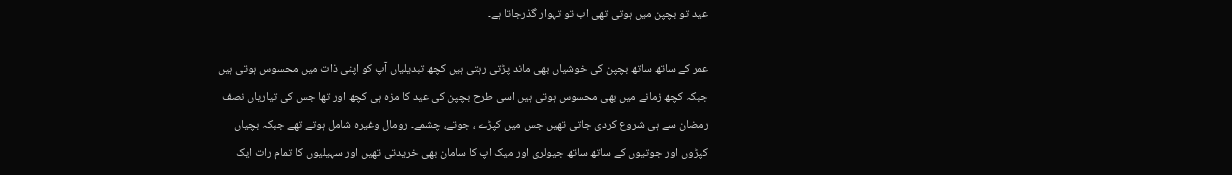عید تو بچپن میں ہوتی تھی اب تو تہوار گذرجاتا ہے۔

عمر کے ساتھ ساتھ بچپن کی خوشیاں بھی ماند پڑتی رہتی ہیں کچھ تبدیلیاں آپ کو اپنی ذات میں محسوس ہوتی ہیں جبکہ کچھ زمانے میں بھی محسوس ہوتی ہیں اسی طرح بچپن کی عید کا مزہ ہی کچھ اور تھا جس کی تیاریاں نصف رمضان سے ہی شروع کردی جاتی تھیں جس میں کپڑے ، جوتے، چشمے۔ رومال وغیرہ شامل ہوتے تھے جبکہ بچیاں کپڑوں اور جوتیوں کے ساتھ ساتھ جیولری اور میک اپ کا سامان بھی خریدتی تھیں اور سہیلیوں کا تمام رات ایک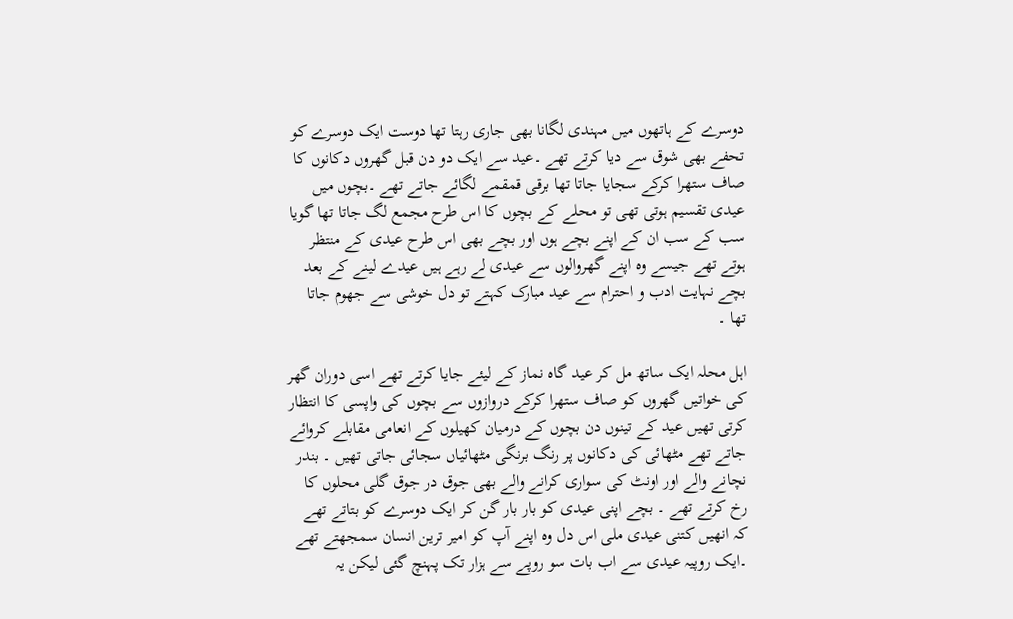دوسرے کے ہاتھوں میں مہندی لگانا بھی جاری رہتا تھا دوست ایک دوسرے کو تحفے بھی شوق سے دیا کرتے تھے ۔عید سے ایک دو دن قبل گھروں دکانوں کا صاف ستھرا کرکے سجایا جاتا تھا برقی قمقمے لگائے جاتے تھے ۔بچوں میں عیدی تقسیم ہوتی تھی تو محلے کے بچوں کا اس طرح مجمع لگ جاتا تھا گویا سب کے سب ان کے اپنے بچے ہوں اور بچے بھی اس طرح عیدی کے منتظر ہوتے تھے جیسے وہ اپنے گھروالوں سے عیدی لے رہے ہیں عیدے لینے کے بعد بچے نہایت ادب و احترام سے عید مبارک کہتے تو دل خوشی سے جھوم جاتا تھا ۔

اہل محلہ ایک ساتھ مل کر عید گاہ نماز کے لیئے جایا کرتے تھے اسی دوران گھر کی خواتیں گھروں کو صاف ستھرا کرکے دروازوں سے بچوں کی واپسی کا انتظار کرتی تھیں عید کے تینوں دن بچوں کے درمیان کھیلوں کے انعامی مقابلے کروائے جاتے تھے مٹھائی کی دکانوں پر رنگ برنگی مٹھائیاں سجائی جاتی تھیں ۔ بندر نچانے والے اور اونٹ کی سواری کرانے والے بھی جوق در جوق گلی محلوں کا رخ کرتے تھے ۔ بچے اپنی عیدی کو بار بار گن کر ایک دوسرے کو بتاتے تھے کہ انھیں کتنی عیدی ملی اس دل وہ اپنے آپ کو امیر ترین انسان سمجھتے تھے ۔ایک روپیہ عیدی سے اب بات سو روپے سے ہزار تک پہنچ گئی لیکن یہ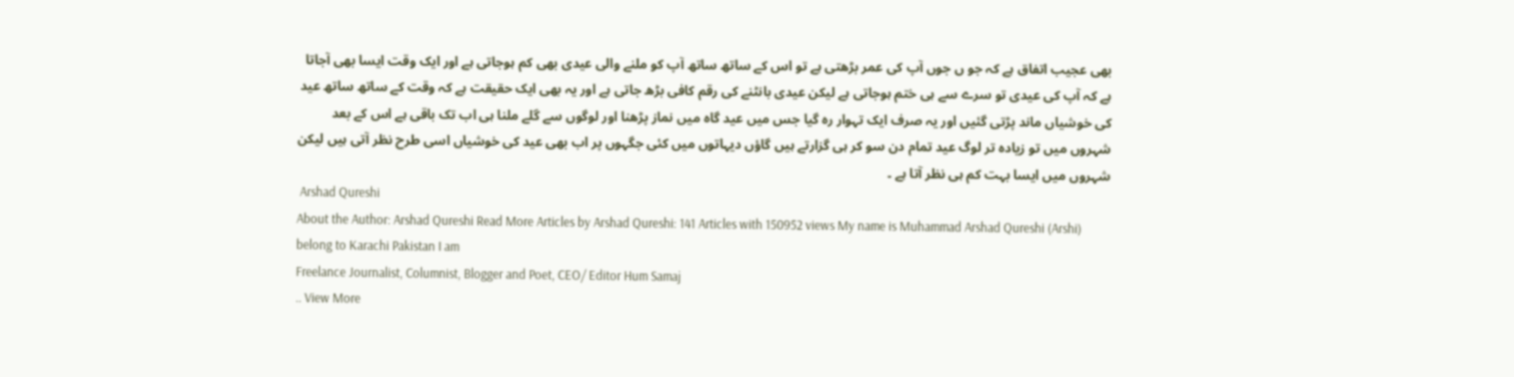بھی عجیب اتفاق ہے کہ جو ں جوں آپ کی عمر بڑھتی ہے تو اس کے ساتھ ساتھ آپ کو ملنے والی عیدی بھی کم ہوجاتی ہے اور ایک وقت ایسا بھی آجاتا ہے کہ آپ کی عیدی تو سرے سے ہی ختم ہوجاتی ہے لیکن عیدی بانٹنے کی رقم کافی بڑھ جاتی ہے اور یہ بھی ایک حقیقت ہے کہ وقت کے ساتھ ساتھ عید کی خوشیاں ماند پڑتی گئیں اور یہ صرف ایک تہوار رہ گیا جس میں عید گاہ میں نماز پڑھنا اور لوگوں سے گلے ملنا ہی اب تک باقی ہے اس کے بعد شہروں میں تو زیادہ تر لوگ عید تمام دن سو کر ہی گزارتے ہیں گاؤں دیہاتوں میں کئی جگہوں پر اب بھی عید کی خوشیاں اسی طرح نظر آتی ہیں لیکن شہروں میں ایسا بہت کم ہی نظر آتا ہے ۔
 Arshad Qureshi
About the Author: Arshad Qureshi Read More Articles by Arshad Qureshi: 141 Articles with 150952 views My name is Muhammad Arshad Qureshi (Arshi) belong to Karachi Pakistan I am
Freelance Journalist, Columnist, Blogger and Poet, CEO/ Editor Hum Samaj
.. View More